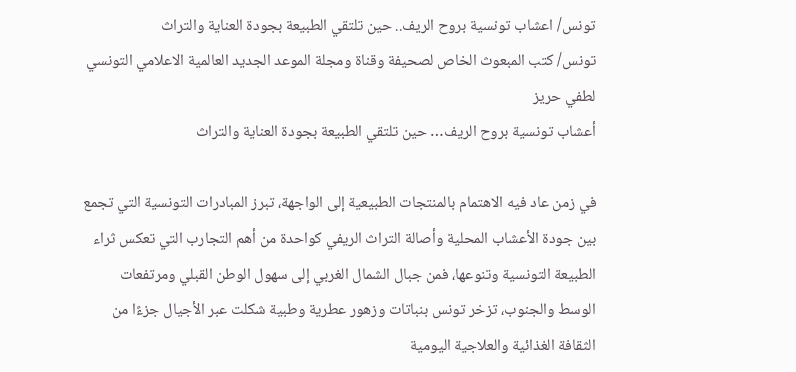تونس/ اعشاب تونسية بروح الريف.. حين تلتقي الطبيعة بجودة العناية والتراث
تونس/ كتب المبعوث الخاص لصحيفة وقناة ومجلة الموعد الجديد العالمية الاعلامي التونسي لطفي حريز
أعشاب تونسية بروح الريف… حين تلتقي الطبيعة بجودة العناية والتراث

في زمن عاد فيه الاهتمام بالمنتجات الطبيعية إلى الواجهة، تبرز المبادرات التونسية التي تجمع بين جودة الأعشاب المحلية وأصالة التراث الريفي كواحدة من أهم التجارب التي تعكس ثراء الطبيعة التونسية وتنوعها، فمن جبال الشمال الغربي إلى سهول الوطن القبلي ومرتفعات الوسط والجنوب، تزخر تونس بنباتات وزهور عطرية وطبية شكلت عبر الأجيال جزءًا من الثقافة الغذائية والعلاجية اليومية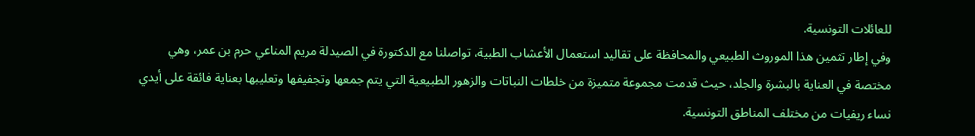للعائلات التونسية.
وفي إطار تثمين هذا الموروث الطبيعي والمحافظة على تقاليد استعمال الأعشاب الطبية، تواصلنا مع الدكتورة في الصيدلة مريم المناعي حرم بن عمر، وهي مختصة في العناية بالبشرة والجلد، حيث قدمت مجموعة متميزة من خلطات النباتات والزهور الطبيعية التي يتم جمعها وتجفيفها وتعليبها بعناية فائقة على أيدي نساء ريفيات من مختلف المناطق التونسية.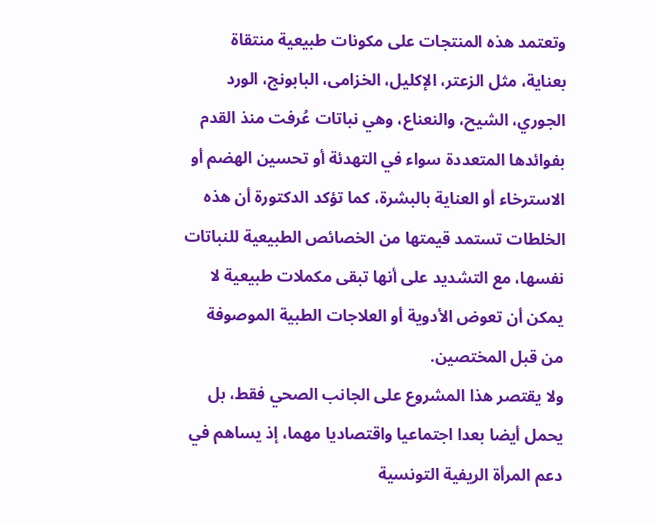وتعتمد هذه المنتجات على مكونات طبيعية منتقاة بعناية، مثل الزعتر، الإكليل، الخزامى، البابونج، الورد الجوري، الشيح، والنعناع، وهي نباتات عُرفت منذ القدم بفوائدها المتعددة سواء في التهدئة أو تحسين الهضم أو الاسترخاء أو العناية بالبشرة، كما تؤكد الدكتورة أن هذه الخلطات تستمد قيمتها من الخصائص الطبيعية للنباتات نفسها، مع التشديد على أنها تبقى مكملات طبيعية لا يمكن أن تعوض الأدوية أو العلاجات الطبية الموصوفة من قبل المختصين.
ولا يقتصر هذا المشروع على الجانب الصحي فقط، بل يحمل أيضا بعدا اجتماعيا واقتصاديا مهما، إذ يساهم في دعم المرأة الريفية التونسية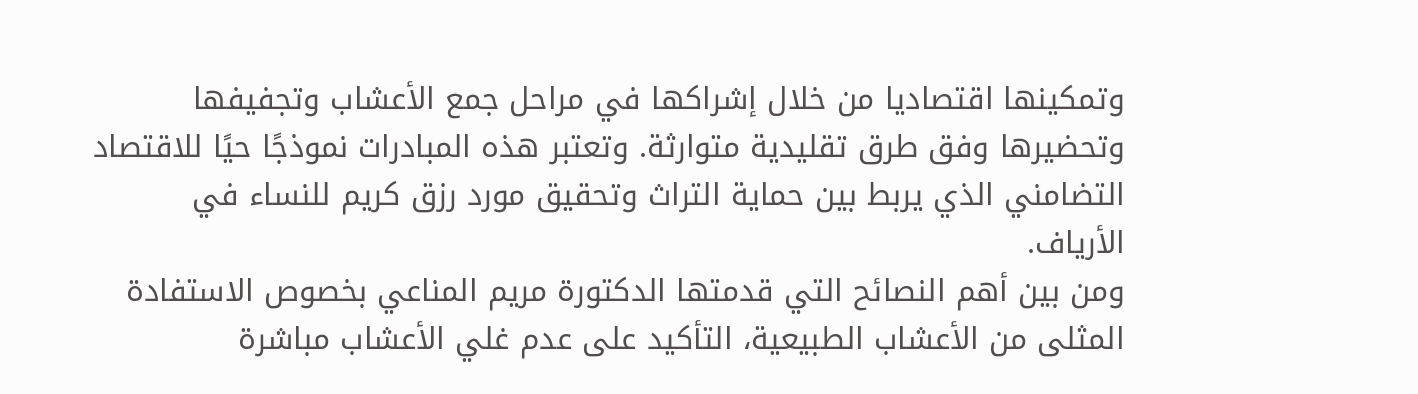وتمكينها اقتصاديا من خلال إشراكها في مراحل جمع الأعشاب وتجفيفها وتحضيرها وفق طرق تقليدية متوارثة. وتعتبر هذه المبادرات نموذجًا حيًا للاقتصاد التضامني الذي يربط بين حماية التراث وتحقيق مورد رزق كريم للنساء في الأرياف.
ومن بين أهم النصائح التي قدمتها الدكتورة مريم المناعي بخصوص الاستفادة المثلى من الأعشاب الطبيعية، التأكيد على عدم غلي الأعشاب مباشرة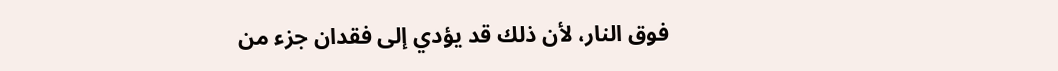فوق النار، لأن ذلك قد يؤدي إلى فقدان جزء من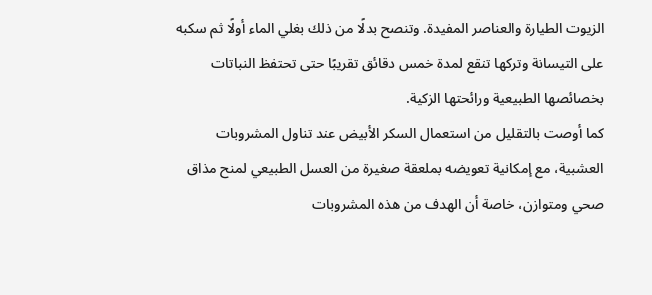الزيوت الطيارة والعناصر المفيدة. وتنصح بدلًا من ذلك بغلي الماء أولًا ثم سكبه على التيسانة وتركها تنقع لمدة خمس دقائق تقريبًا حتى تحتفظ النباتات بخصائصها الطبيعية ورائحتها الزكية.
كما أوصت بالتقليل من استعمال السكر الأبيض عند تناول المشروبات العشبية، مع إمكانية تعويضه بملعقة صغيرة من العسل الطبيعي لمنح مذاق صحي ومتوازن، خاصة أن الهدف من هذه المشروبات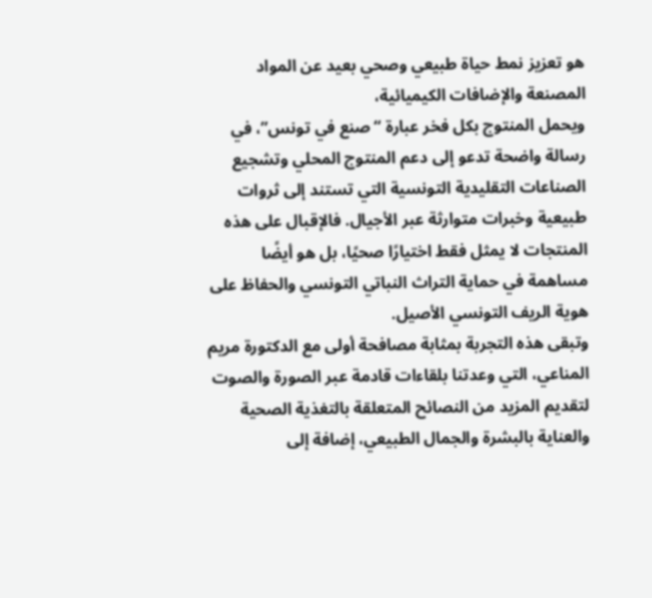هو تعزيز نمط حياة طبيعي وصحي بعيد عن المواد المصنعة والإضافات الكيميائية،
ويحمل المنتوج بكل فخر عبارة “صنع في تونس”، في رسالة واضحة تدعو إلى دعم المنتوج المحلي وتشجيع الصناعات التقليدية التونسية التي تستند إلى ثروات طبيعية وخبرات متوارثة عبر الأجيال. فالإقبال على هذه المنتجات لا يمثل فقط اختيارًا صحيًا، بل هو أيضًا مساهمة في حماية التراث النباتي التونسي والحفاظ على هوية الريف التونسي الأصيل.
وتبقى هذه التجربة بمثابة مصافحة أولى مع الدكتورة مريم المناعي، التي وعدتنا بلقاءات قادمة عبر الصورة والصوت لتقديم المزيد من النصائح المتعلقة بالتغذية الصحية والعناية بالبشرة والجمال الطبيعي، إضافة إلى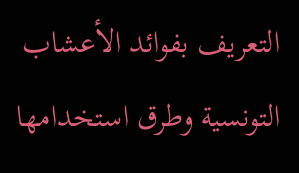التعريف بفوائد الأعشاب التونسية وطرق استخدامها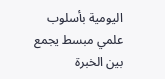اليومية بأسلوب علمي مبسط يجمع بين الخبرة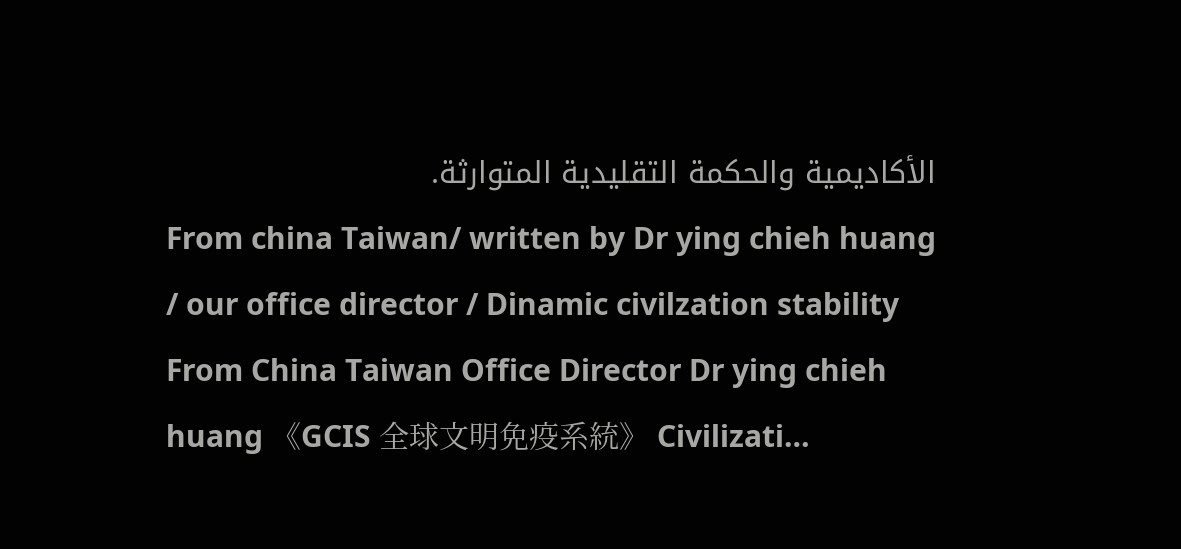الأكاديمية والحكمة التقليدية المتوارثة.
From china Taiwan/ written by Dr ying chieh huang / our office director / Dinamic civilzation stability
From China Taiwan Office Director Dr ying chieh huang 《GCIS 全球文明免疫系統》 Civilizati…